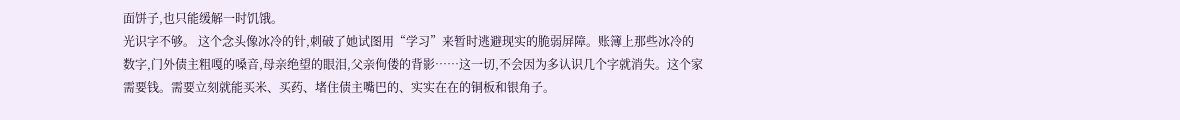面饼子,也只能缓解一时饥饿。
光识字不够。 这个念头像冰冷的针,刺破了她试图用“学习”来暂时逃避现实的脆弱屏障。账簿上那些冰冷的数字,门外债主粗嘎的嗓音,母亲绝望的眼泪,父亲佝偻的背影……这一切,不会因为多认识几个字就消失。这个家需要钱。需要立刻就能买米、买药、堵住债主嘴巴的、实实在在的铜板和银角子。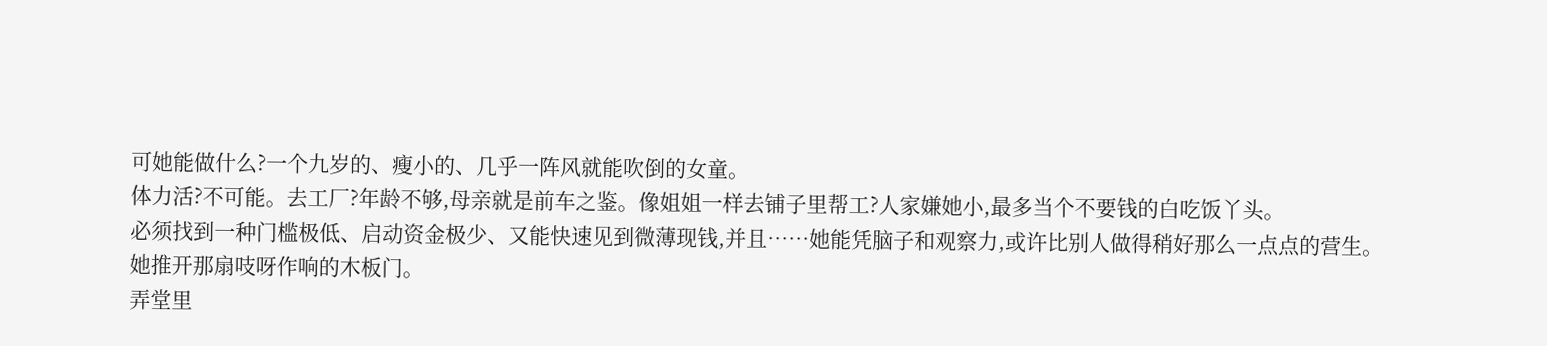可她能做什么?一个九岁的、瘦小的、几乎一阵风就能吹倒的女童。
体力活?不可能。去工厂?年龄不够,母亲就是前车之鉴。像姐姐一样去铺子里帮工?人家嫌她小,最多当个不要钱的白吃饭丫头。
必须找到一种门槛极低、启动资金极少、又能快速见到微薄现钱,并且……她能凭脑子和观察力,或许比别人做得稍好那么一点点的营生。
她推开那扇吱呀作响的木板门。
弄堂里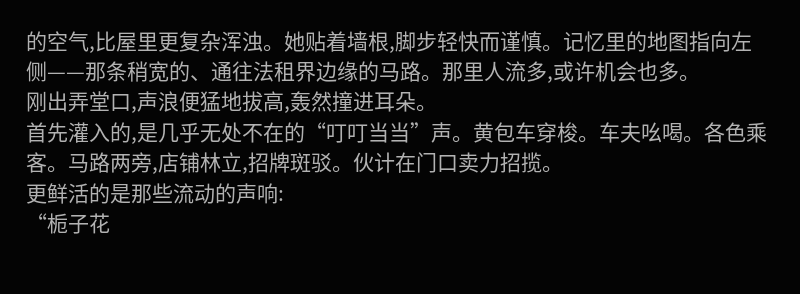的空气,比屋里更复杂浑浊。她贴着墙根,脚步轻快而谨慎。记忆里的地图指向左侧——那条稍宽的、通往法租界边缘的马路。那里人流多,或许机会也多。
刚出弄堂口,声浪便猛地拔高,轰然撞进耳朵。
首先灌入的,是几乎无处不在的“叮叮当当”声。黄包车穿梭。车夫吆喝。各色乘客。马路两旁,店铺林立,招牌斑驳。伙计在门口卖力招揽。
更鲜活的是那些流动的声响:
“栀子花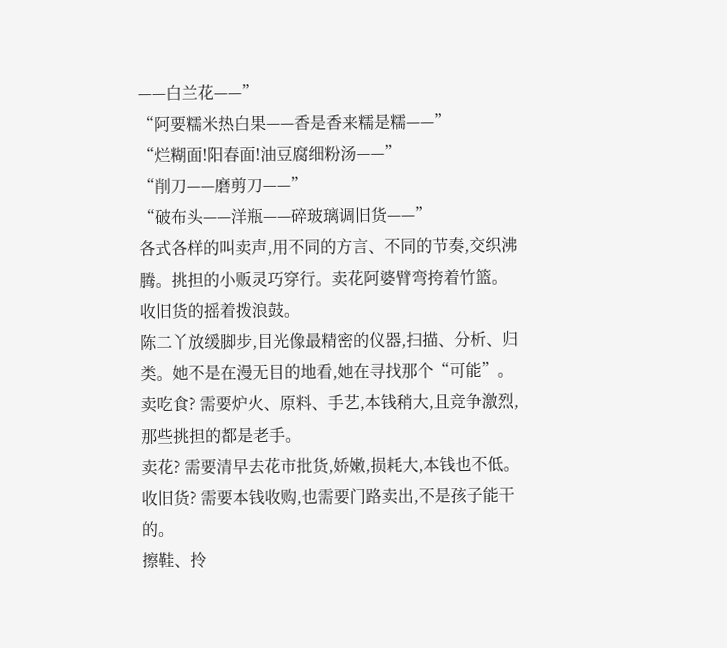——白兰花——”
“阿要糯米热白果——香是香来糯是糯——”
“烂糊面!阳春面!油豆腐细粉汤——”
“削刀——磨剪刀——”
“破布头——洋瓶——碎玻璃调旧货——”
各式各样的叫卖声,用不同的方言、不同的节奏,交织沸腾。挑担的小贩灵巧穿行。卖花阿婆臂弯挎着竹篮。收旧货的摇着拨浪鼓。
陈二丫放缓脚步,目光像最精密的仪器,扫描、分析、归类。她不是在漫无目的地看,她在寻找那个“可能”。
卖吃食? 需要炉火、原料、手艺,本钱稍大,且竞争激烈,那些挑担的都是老手。
卖花? 需要清早去花市批货,娇嫩,损耗大,本钱也不低。
收旧货? 需要本钱收购,也需要门路卖出,不是孩子能干的。
擦鞋、拎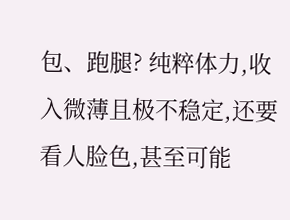包、跑腿? 纯粹体力,收入微薄且极不稳定,还要看人脸色,甚至可能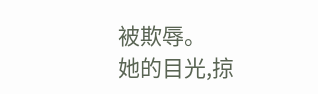被欺辱。
她的目光,掠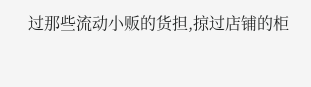过那些流动小贩的货担,掠过店铺的柜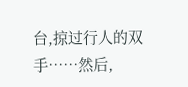台,掠过行人的双手……然后,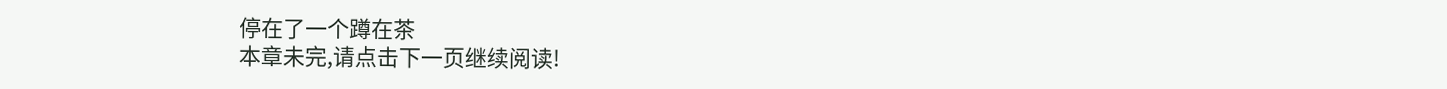停在了一个蹲在茶
本章未完,请点击下一页继续阅读!